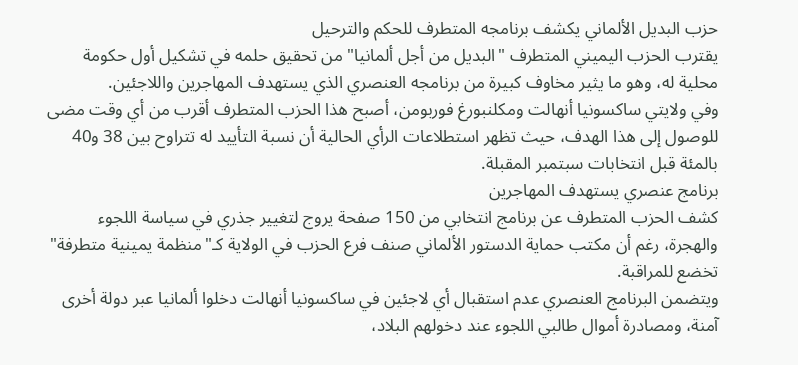حزب البديل الألماني يكشف برنامجه المتطرف للحكم والترحيل
يقترب الحزب اليميني المتطرف "البديل من أجل ألمانيا" من تحقيق حلمه في تشكيل أول حكومة محلية له، وهو ما يثير مخاوف كبيرة من برنامجه العنصري الذي يستهدف المهاجرين واللاجئين.
وفي ولايتي ساكسونيا أنهالت ومكلنبورغ فوربومن، أصبح هذا الحزب المتطرف أقرب من أي وقت مضى للوصول إلى هذا الهدف، حيث تظهر استطلاعات الرأي الحالية أن نسبة التأييد له تتراوح بين 38 و40 بالمئة قبل انتخابات سبتمبر المقبلة.
برنامج عنصري يستهدف المهاجرين
كشف الحزب المتطرف عن برنامج انتخابي من 150 صفحة يروج لتغيير جذري في سياسة اللجوء والهجرة، رغم أن مكتب حماية الدستور الألماني صنف فرع الحزب في الولاية كـ"منظمة يمينية متطرفة" تخضع للمراقبة.
ويتضمن البرنامج العنصري عدم استقبال أي لاجئين في ساكسونيا أنهالت دخلوا ألمانيا عبر دولة أخرى آمنة، ومصادرة أموال طالبي اللجوء عند دخولهم البلاد،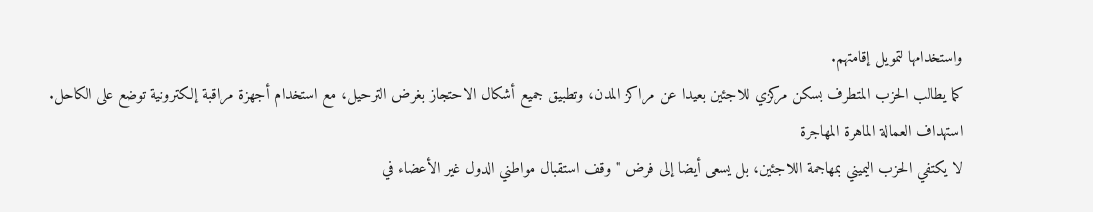واستخدامها لتمويل إقامتهم.
كما يطالب الحزب المتطرف بسكن مركزي للاجئين بعيدا عن مراكز المدن، وتطبيق جميع أشكال الاحتجاز بغرض الترحيل، مع استخدام أجهزة مراقبة إلكترونية توضع على الكاحل.
استهداف العمالة الماهرة المهاجرة
لا يكتفي الحزب اليميني بمهاجمة اللاجئين، بل يسعى أيضا إلى فرض "وقف استقبال مواطني الدول غير الأعضاء في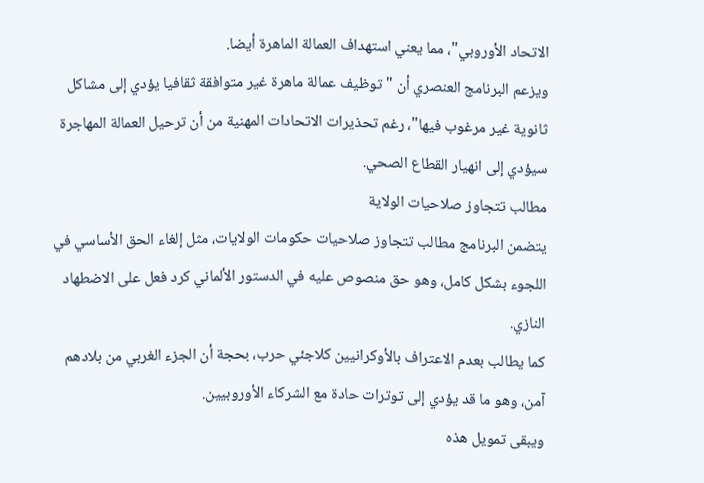الاتحاد الأوروبي"، مما يعني استهداف العمالة الماهرة أيضا.
ويزعم البرنامج العنصري أن "توظيف عمالة ماهرة غير متوافقة ثقافيا يؤدي إلى مشاكل ثانوية غير مرغوب فيها"، رغم تحذيرات الاتحادات المهنية من أن ترحيل العمالة المهاجرة سيؤدي إلى انهيار القطاع الصحي.
مطالب تتجاوز صلاحيات الولاية
يتضمن البرنامج مطالب تتجاوز صلاحيات حكومات الولايات، مثل إلغاء الحق الأساسي في اللجوء بشكل كامل، وهو حق منصوص عليه في الدستور الألماني كرد فعل على الاضطهاد النازي.
كما يطالب بعدم الاعتراف بالأوكرانيين كلاجئي حرب، بحجة أن الجزء الغربي من بلادهم آمن، وهو ما قد يؤدي إلى توترات حادة مع الشركاء الأوروبيين.
ويبقى تمويل هذه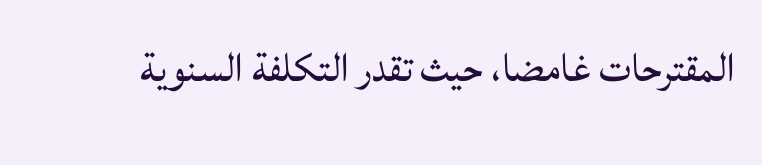المقترحات غامضا، حيث تقدر التكلفة السنوية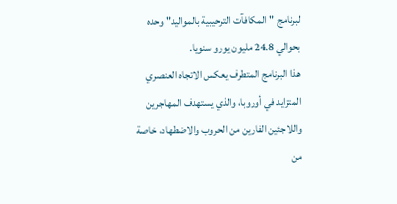لبرنامج "المكافآت الترحيبية بالمواليد" وحده بحوالي 24.8 مليون يورو سنويا.
هذا البرنامج المتطرف يعكس الاتجاه العنصري المتزايد في أوروبا، والذي يستهدف المهاجرين واللاجئين الفارين من الحروب والاضطهاد، خاصة من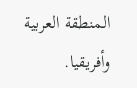المنطقة العربية وأفريقيا.